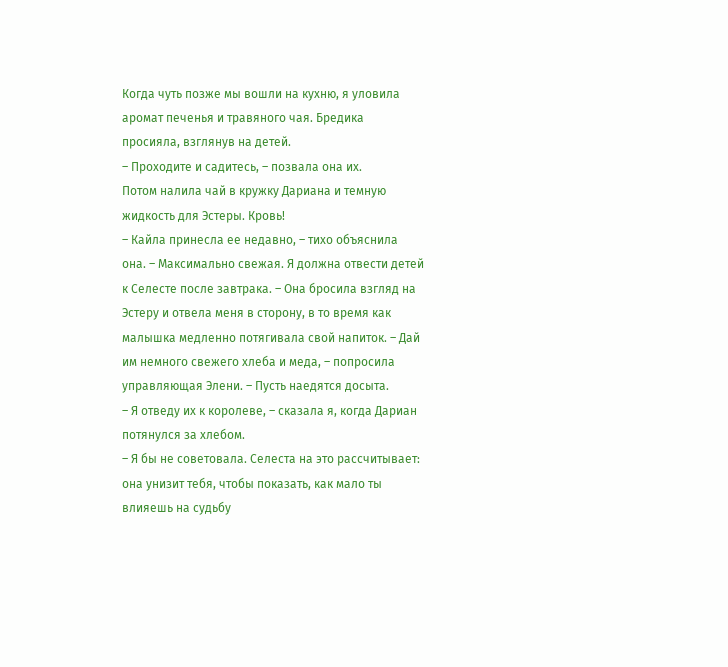Когда чуть позже мы вошли на кухню, я уловила аромат печенья и травяного чая. Бредика просияла, взглянув на детей.
– Проходите и садитесь, – позвала она их.
Потом налила чай в кружку Дариана и темную жидкость для Эстеры. Кровь!
– Кайла принесла ее недавно, – тихо объяснила она. – Максимально свежая. Я должна отвести детей к Селесте после завтрака. – Она бросила взгляд на Эстеру и отвела меня в сторону, в то время как малышка медленно потягивала свой напиток. – Дай им немного свежего хлеба и меда, – попросила управляющая Элени. – Пусть наедятся досыта.
– Я отведу их к королеве, – сказала я, когда Дариан потянулся за хлебом.
– Я бы не советовала. Селеста на это рассчитывает: она унизит тебя, чтобы показать, как мало ты влияешь на судьбу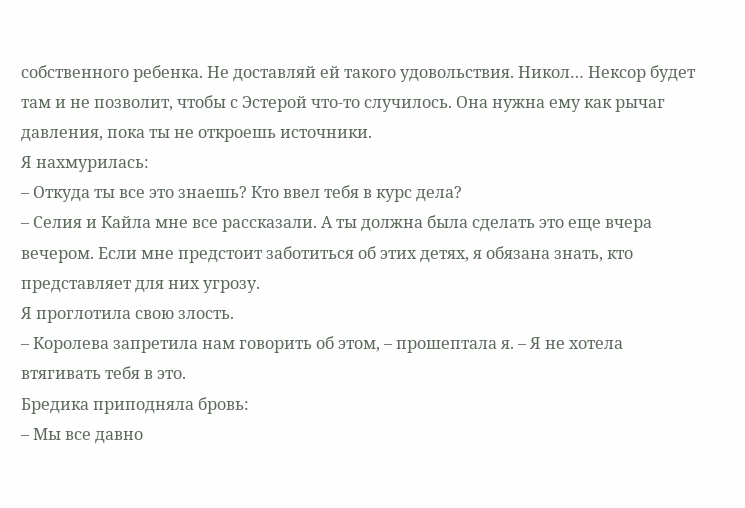собственного ребенка. Не доставляй ей такого удовольствия. Никол… Нексор будет там и не позволит, чтобы с Эстерой что-то случилось. Она нужна ему как рычаг давления, пока ты не откроешь источники.
Я нахмурилась:
– Откуда ты все это знаешь? Кто ввел тебя в курс дела?
– Селия и Кайла мне все рассказали. А ты должна была сделать это еще вчера вечером. Если мне предстоит заботиться об этих детях, я обязана знать, кто представляет для них угрозу.
Я проглотила свою злость.
– Королева запретила нам говорить об этом, – прошептала я. – Я не хотела втягивать тебя в это.
Бредика приподняла бровь:
– Мы все давно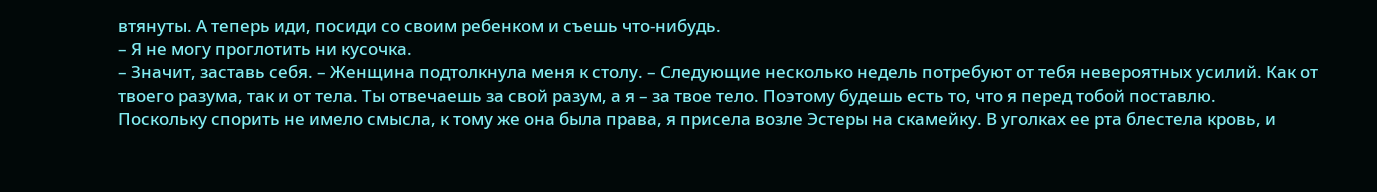втянуты. А теперь иди, посиди со своим ребенком и съешь что-нибудь.
– Я не могу проглотить ни кусочка.
– Значит, заставь себя. – Женщина подтолкнула меня к столу. – Следующие несколько недель потребуют от тебя невероятных усилий. Как от твоего разума, так и от тела. Ты отвечаешь за свой разум, а я – за твое тело. Поэтому будешь есть то, что я перед тобой поставлю.
Поскольку спорить не имело смысла, к тому же она была права, я присела возле Эстеры на скамейку. В уголках ее рта блестела кровь, и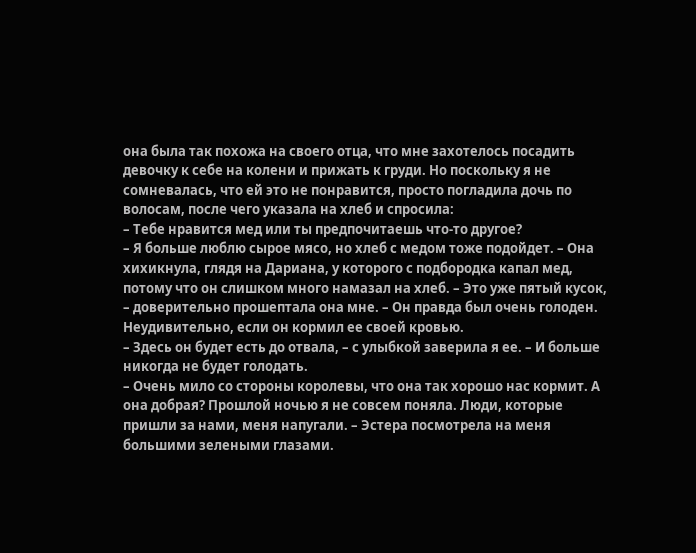она была так похожа на своего отца, что мне захотелось посадить девочку к себе на колени и прижать к груди. Но поскольку я не сомневалась, что ей это не понравится, просто погладила дочь по волосам, после чего указала на хлеб и спросила:
– Тебе нравится мед или ты предпочитаешь что-то другое?
– Я больше люблю сырое мясо, но хлеб с медом тоже подойдет. – Она хихикнула, глядя на Дариана, у которого с подбородка капал мед, потому что он слишком много намазал на хлеб. – Это уже пятый кусок, – доверительно прошептала она мне. – Он правда был очень голоден.
Неудивительно, если он кормил ее своей кровью.
– Здесь он будет есть до отвала, – с улыбкой заверила я ее. – И больше никогда не будет голодать.
– Очень мило со стороны королевы, что она так хорошо нас кормит. А она добрая? Прошлой ночью я не совсем поняла. Люди, которые пришли за нами, меня напугали. – Эстера посмотрела на меня большими зелеными глазами.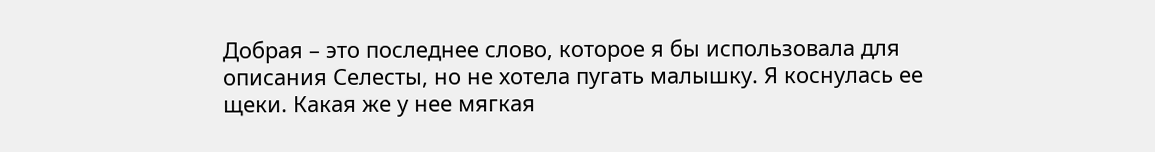Добрая – это последнее слово, которое я бы использовала для описания Селесты, но не хотела пугать малышку. Я коснулась ее щеки. Какая же у нее мягкая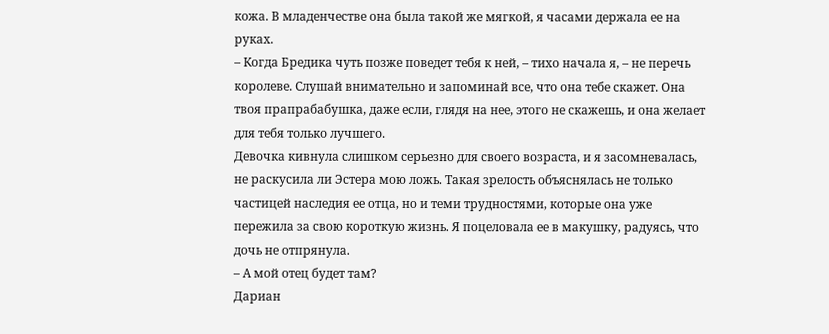кожа. В младенчестве она была такой же мягкой, я часами держала ее на руках.
– Когда Бредика чуть позже поведет тебя к ней, – тихо начала я, – не перечь королеве. Слушай внимательно и запоминай все, что она тебе скажет. Она твоя прапрабабушка, даже если, глядя на нее, этого не скажешь, и она желает для тебя только лучшего.
Девочка кивнула слишком серьезно для своего возраста, и я засомневалась, не раскусила ли Эстера мою ложь. Такая зрелость объяснялась не только частицей наследия ее отца, но и теми трудностями, которые она уже пережила за свою короткую жизнь. Я поцеловала ее в макушку, радуясь, что дочь не отпрянула.
– А мой отец будет там?
Дариан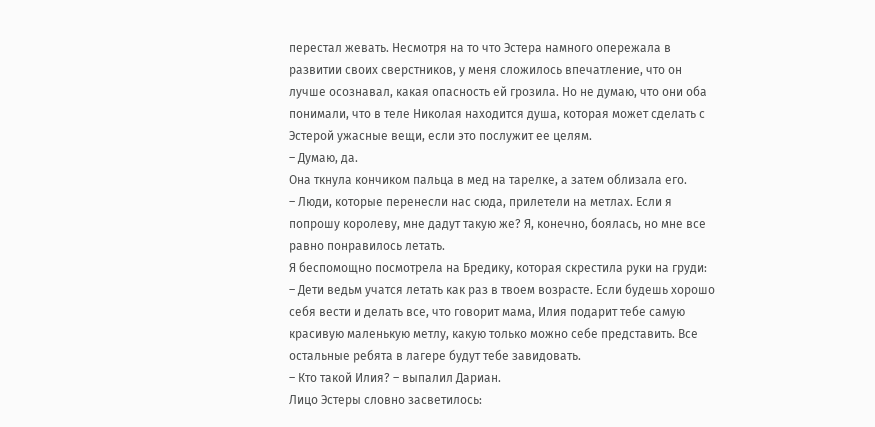перестал жевать. Несмотря на то что Эстера намного опережала в развитии своих сверстников, у меня сложилось впечатление, что он лучше осознавал, какая опасность ей грозила. Но не думаю, что они оба понимали, что в теле Николая находится душа, которая может сделать с Эстерой ужасные вещи, если это послужит ее целям.
– Думаю, да.
Она ткнула кончиком пальца в мед на тарелке, а затем облизала его.
– Люди, которые перенесли нас сюда, прилетели на метлах. Если я попрошу королеву, мне дадут такую же? Я, конечно, боялась, но мне все равно понравилось летать.
Я беспомощно посмотрела на Бредику, которая скрестила руки на груди:
– Дети ведьм учатся летать как раз в твоем возрасте. Если будешь хорошо себя вести и делать все, что говорит мама, Илия подарит тебе самую красивую маленькую метлу, какую только можно себе представить. Все остальные ребята в лагере будут тебе завидовать.
– Кто такой Илия? – выпалил Дариан.
Лицо Эстеры словно засветилось: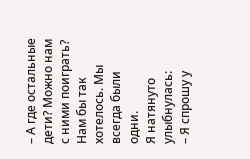– А где остальные дети? Можно нам с ними поиграть? Нам бы так хотелось. Мы всегда были одни.
Я натянуто улыбнулась:
– Я спрошу у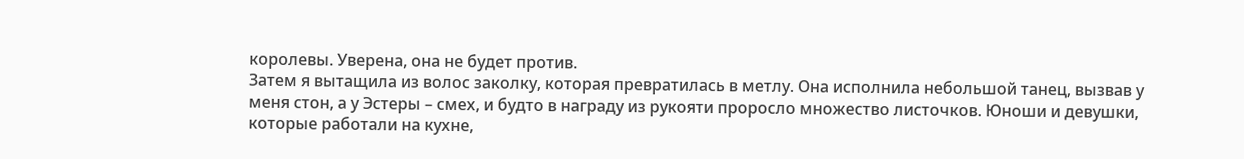королевы. Уверена, она не будет против.
Затем я вытащила из волос заколку, которая превратилась в метлу. Она исполнила небольшой танец, вызвав у меня стон, а у Эстеры – смех, и будто в награду из рукояти проросло множество листочков. Юноши и девушки, которые работали на кухне,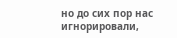но до сих пор нас игнорировали,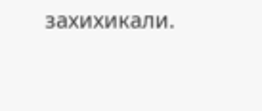захихикали.